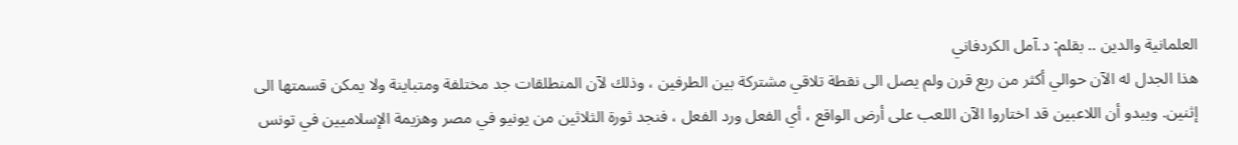العلمانية والدين .. بقلم: د.آمل الكردفاني
هذا الجدل له الآن حوالي أكثر من ربع قرن ولم يصل الى نقطة تلاقي مشتركة بين الطرفين ، وذلك لآن المنطلقات جد مختلفة ومتباينة ولا يمكن قسمتها الى إثنين. ويبدو أن اللاعبين قد اختاروا الآن اللعب على أرض الواقع ، أي الفعل ورد الفعل ، فنجد ثورة الثلاثين من يونيو في مصر وهزيمة الإسلاميين في تونس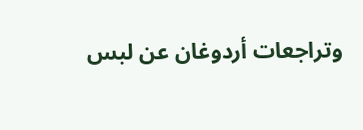وتراجعات أردوغان عن لبس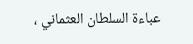عباءة السلطان العثماني ،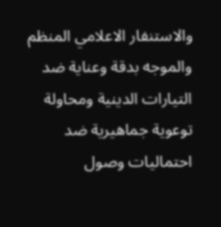والاستنفار الاعلامي المنظم والموجه بدقة وعناية ضد التيارات الدينية ومحاولة توعوية جماهيرية ضد احتماليات وصول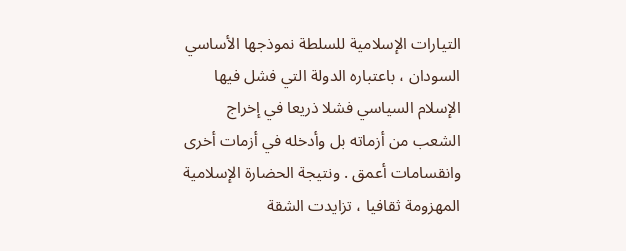التيارات الإسلامية للسلطة نموذجها الأساسي السودان ، باعتباره الدولة التي فشل فيها الإسلام السياسي فشلا ذريعا في إخراج الشعب من أزماته بل وأدخله في أزمات أخرى وانقسامات أعمق . ونتيجة الحضارة الإسلامية المهزومة ثقافيا ، تزايدت الشقة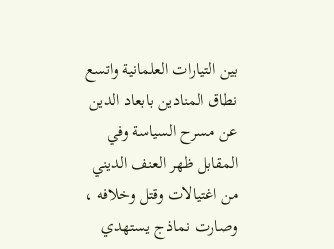بين التيارات العلمانية واتسع نطاق المنادين بابعاد الدين عن مسرح السياسة وفي المقابل ظهر العنف الديني من اغتيالات وقتل وخلافه ، وصارت نماذج يستهدي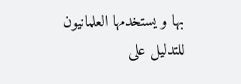بها و يستخدمها العلمانيون للتدليل على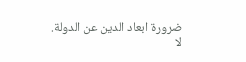ضرورة ابعاد الدين عن الدولة.
لا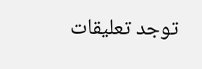توجد تعليقات